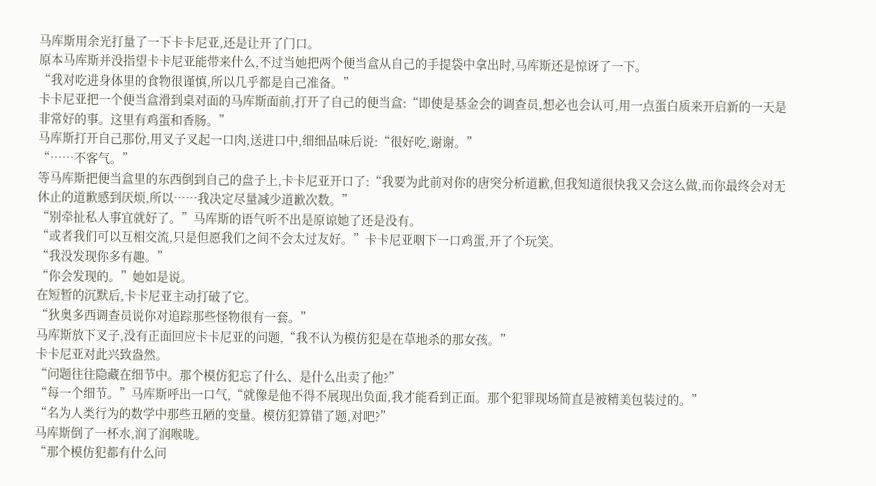马库斯用余光打量了一下卡卡尼亚,还是让开了门口。
原本马库斯并没指望卡卡尼亚能带来什么,不过当她把两个便当盒从自己的手提袋中拿出时,马库斯还是惊讶了一下。
“我对吃进身体里的食物很谨慎,所以几乎都是自己准备。”
卡卡尼亚把一个便当盒滑到桌对面的马库斯面前,打开了自己的便当盒:“即使是基金会的调查员,想必也会认可,用一点蛋白质来开启新的一天是非常好的事。这里有鸡蛋和香肠。”
马库斯打开自己那份,用叉子叉起一口肉,送进口中,细细品味后说:“很好吃,谢谢。”
“……不客气。”
等马库斯把便当盒里的东西倒到自己的盘子上,卡卡尼亚开口了:“我要为此前对你的唐突分析道歉,但我知道很快我又会这么做,而你最终会对无休止的道歉感到厌烦,所以……我决定尽量减少道歉次数。”
“别牵扯私人事宜就好了。”马库斯的语气听不出是原谅她了还是没有。
“或者我们可以互相交流,只是但愿我们之间不会太过友好。”卡卡尼亚咽下一口鸡蛋,开了个玩笑。
“我没发现你多有趣。”
“你会发现的。”她如是说。
在短暂的沉默后,卡卡尼亚主动打破了它。
“狄奥多西调查员说你对追踪那些怪物很有一套。”
马库斯放下叉子,没有正面回应卡卡尼亚的问题,“我不认为模仿犯是在草地杀的那女孩。”
卡卡尼亚对此兴致盎然。
“问题往往隐藏在细节中。那个模仿犯忘了什么、是什么出卖了他?”
“每一个细节。”马库斯呼出一口气,“就像是他不得不展现出负面,我才能看到正面。那个犯罪现场简直是被精美包装过的。”
“名为人类行为的数学中那些丑陋的变量。模仿犯算错了题,对吧?”
马库斯倒了一杯水,润了润喉咙。
“那个模仿犯都有什么问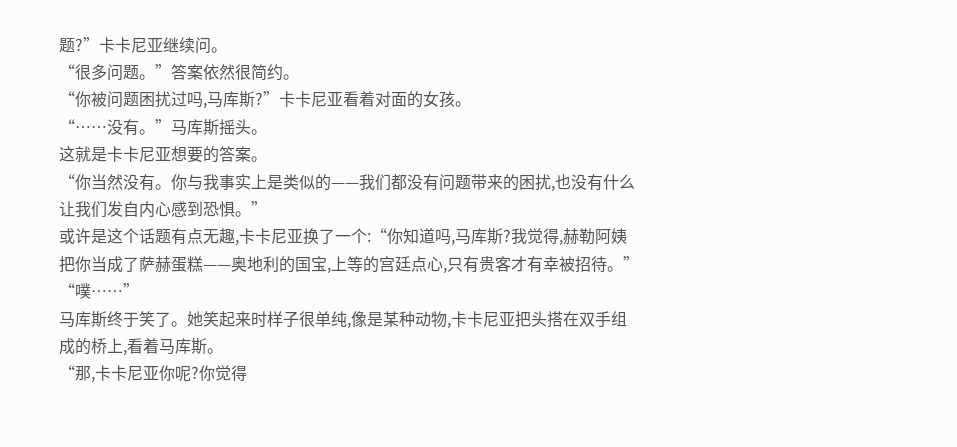题?”卡卡尼亚继续问。
“很多问题。”答案依然很简约。
“你被问题困扰过吗,马库斯?”卡卡尼亚看着对面的女孩。
“……没有。”马库斯摇头。
这就是卡卡尼亚想要的答案。
“你当然没有。你与我事实上是类似的——我们都没有问题带来的困扰,也没有什么让我们发自内心感到恐惧。”
或许是这个话题有点无趣,卡卡尼亚换了一个:“你知道吗,马库斯?我觉得,赫勒阿姨把你当成了萨赫蛋糕——奥地利的国宝,上等的宫廷点心,只有贵客才有幸被招待。”
“噗……”
马库斯终于笑了。她笑起来时样子很单纯,像是某种动物,卡卡尼亚把头搭在双手组成的桥上,看着马库斯。
“那,卡卡尼亚你呢?你觉得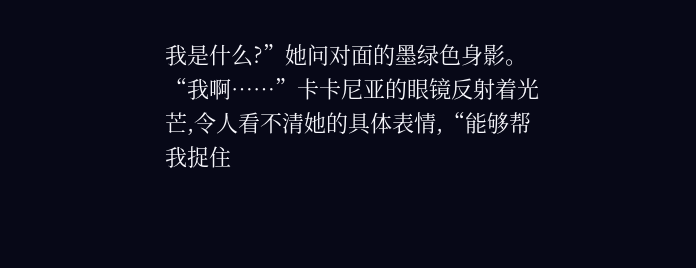我是什么?”她问对面的墨绿色身影。
“我啊……”卡卡尼亚的眼镜反射着光芒,令人看不清她的具体表情,“能够帮我捉住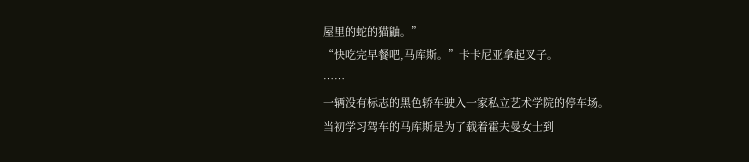屋里的蛇的猫鼬。”
“快吃完早餐吧,马库斯。”卡卡尼亚拿起叉子。
……
一辆没有标志的黑色轿车驶入一家私立艺术学院的停车场。
当初学习驾车的马库斯是为了载着霍夫曼女士到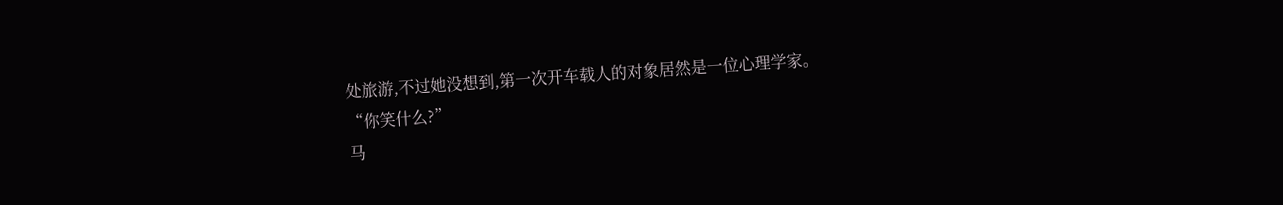处旅游,不过她没想到,第一次开车载人的对象居然是一位心理学家。
“你笑什么?”
马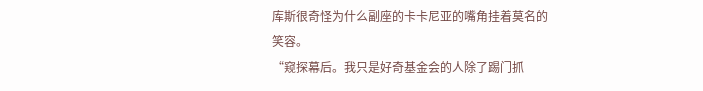库斯很奇怪为什么副座的卡卡尼亚的嘴角挂着莫名的笑容。
“窥探幕后。我只是好奇基金会的人除了踢门抓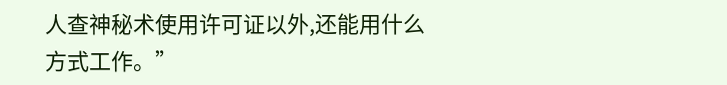人查神秘术使用许可证以外,还能用什么方式工作。”